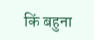किं बहुना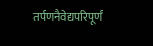तर्पणनैवेद्यपरिपूर्णं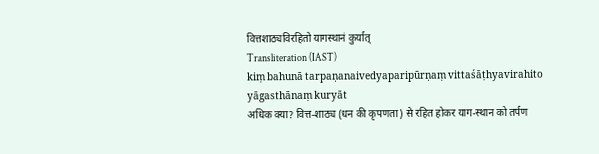वित्तशाठ्यविरहितो यागस्थानं कुर्यात्
Transliteration (IAST)
kiṃ bahunā tarpaṇanaivedyaparipūrṇaṃ vittaśāṭhyavirahito yāgasthānaṃ kuryāt
अधिक क्या? वित्त-शाठ्य (धन की कृपणता) से रहित होकर याग-स्थान को तर्पण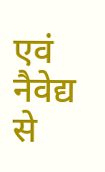एवं नैवेद्य से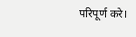परिपूर्ण करे।